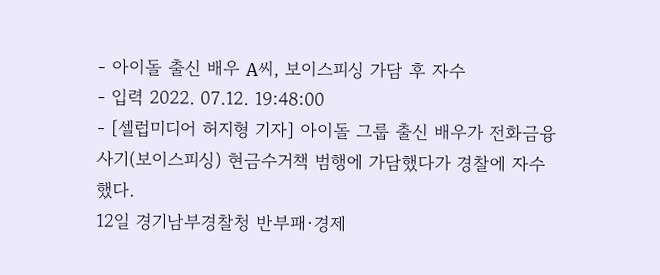- 아이돌 출신 배우 A씨, 보이스피싱 가담 후 자수
- 입력 2022. 07.12. 19:48:00
- [셀럽미디어 허지형 기자] 아이돌 그룹 출신 배우가 전화금융사기(보이스피싱) 현금수거책 범행에 가담했다가 경찰에 자수했다.
12일 경기남부경찰청 반부패·경제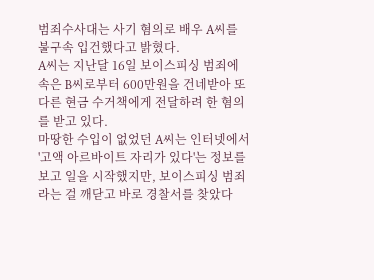범죄수사대는 사기 혐의로 배우 A씨를 불구속 입건했다고 밝혔다.
A씨는 지난달 16일 보이스피싱 범죄에 속은 B씨로부터 600만원을 건네받아 또 다른 현금 수거책에게 전달하려 한 혐의를 받고 있다.
마땅한 수입이 없었던 A씨는 인터넷에서 '고액 아르바이트 자리가 있다'는 정보를 보고 일을 시작했지만, 보이스피싱 범죄라는 걸 깨닫고 바로 경찰서를 찾았다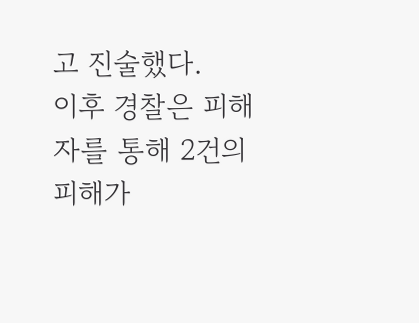고 진술했다.
이후 경찰은 피해자를 통해 2건의 피해가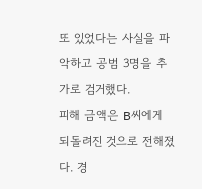또 있었다는 사실을 파악하고 공범 3명을 추가로 검거했다.
피해 금액은 B씨에게 되돌려진 것으로 전해졌다. 경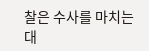찰은 수사를 마치는 대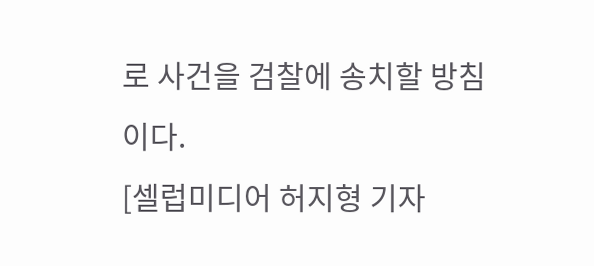로 사건을 검찰에 송치할 방침이다.
[셀럽미디어 허지형 기자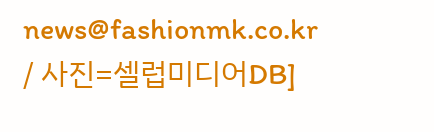news@fashionmk.co.kr / 사진=셀럽미디어DB]